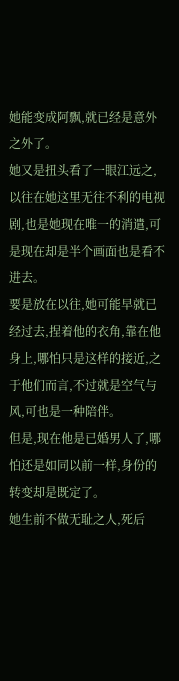她能变成阿飘,就已经是意外之外了。
她又是扭头看了一眼江远之,以往在她这里无往不利的电视剧,也是她现在唯一的消遣,可是现在却是半个画面也是看不进去。
要是放在以往,她可能早就已经过去,捏着他的衣角,靠在他身上,哪怕只是这样的接近,之于他们而言,不过就是空气与风,可也是一种陪伴。
但是,现在他是已婚男人了,哪怕还是如同以前一样,身份的转变却是既定了。
她生前不做无耻之人,死后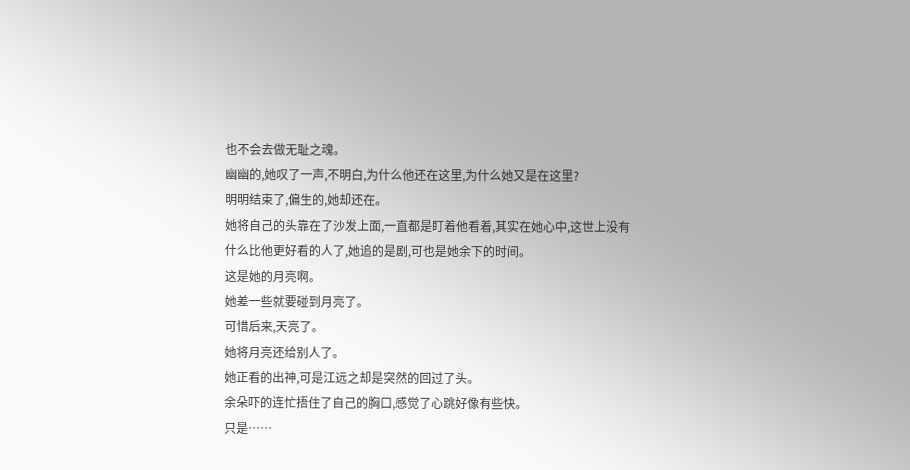也不会去做无耻之魂。
幽幽的,她叹了一声,不明白,为什么他还在这里,为什么她又是在这里?
明明结束了,偏生的,她却还在。
她将自己的头靠在了沙发上面,一直都是盯着他看着,其实在她心中,这世上没有什么比他更好看的人了,她追的是剧,可也是她余下的时间。
这是她的月亮啊。
她差一些就要碰到月亮了。
可惜后来,天亮了。
她将月亮还给别人了。
她正看的出神,可是江远之却是突然的回过了头。
余朵吓的连忙捂住了自己的胸口,感觉了心跳好像有些快。
只是……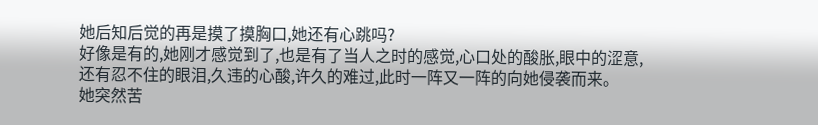她后知后觉的再是摸了摸胸口,她还有心跳吗?
好像是有的,她刚才感觉到了,也是有了当人之时的感觉,心口处的酸胀,眼中的涩意,还有忍不住的眼泪,久违的心酸,许久的难过,此时一阵又一阵的向她侵袭而来。
她突然苦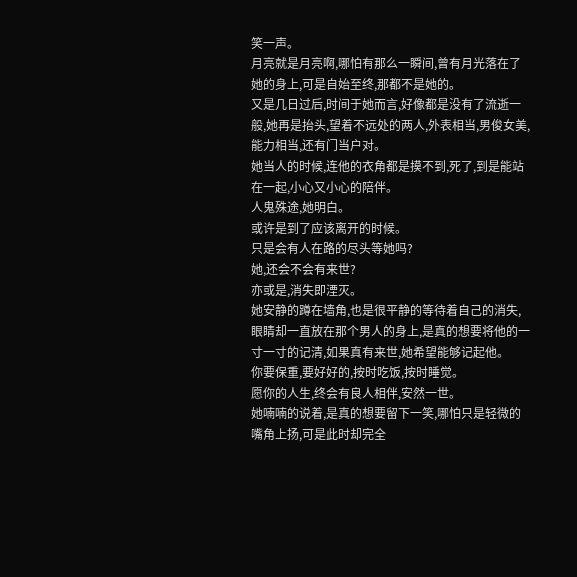笑一声。
月亮就是月亮啊,哪怕有那么一瞬间,曾有月光落在了她的身上,可是自始至终,那都不是她的。
又是几日过后,时间于她而言,好像都是没有了流逝一般,她再是抬头,望着不远处的两人,外表相当,男俊女美,能力相当,还有门当户对。
她当人的时候,连他的衣角都是摸不到,死了,到是能站在一起,小心又小心的陪伴。
人鬼殊途,她明白。
或许是到了应该离开的时候。
只是会有人在路的尽头等她吗?
她,还会不会有来世?
亦或是,消失即湮灭。
她安静的蹲在墙角,也是很平静的等待着自己的消失,眼睛却一直放在那个男人的身上,是真的想要将他的一寸一寸的记清,如果真有来世,她希望能够记起他。
你要保重,要好好的,按时吃饭,按时睡觉。
愿你的人生,终会有良人相伴,安然一世。
她喃喃的说着,是真的想要留下一笑,哪怕只是轻微的嘴角上扬,可是此时却完全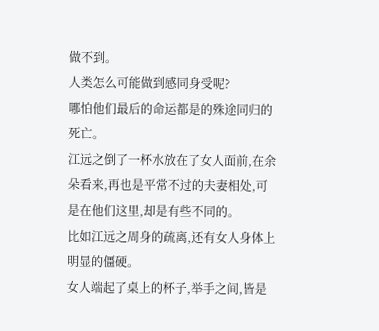做不到。
人类怎么可能做到感同身受呢?
哪怕他们最后的命运都是的殊途同归的死亡。
江远之倒了一杯水放在了女人面前,在余朵看来,再也是平常不过的夫妻相处,可是在他们这里,却是有些不同的。
比如江远之周身的疏离,还有女人身体上明显的僵硬。
女人端起了桌上的杯子,举手之间,皆是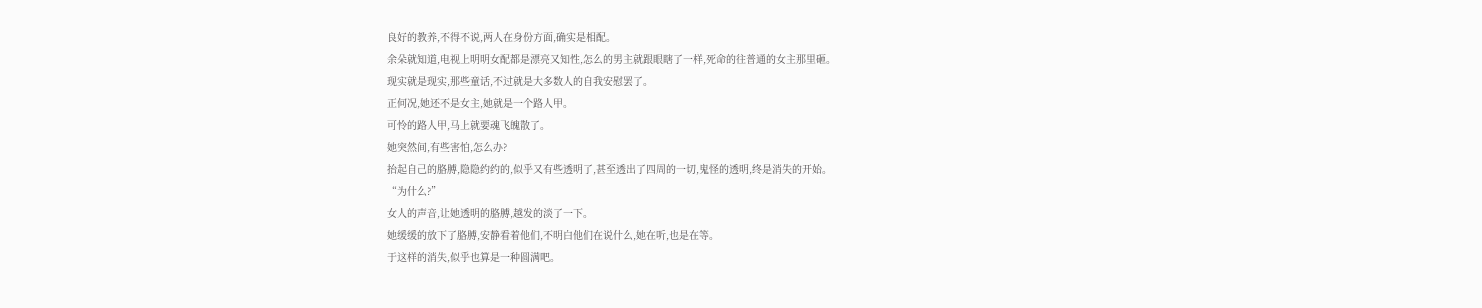良好的教养,不得不说,两人在身份方面,确实是相配。
余朵就知道,电视上明明女配都是漂亮又知性,怎么的男主就跟眼瞎了一样,死命的往普通的女主那里砸。
现实就是现实,那些童话,不过就是大多数人的自我安慰罢了。
正何况,她还不是女主,她就是一个路人甲。
可怜的路人甲,马上就要魂飞魄散了。
她突然间,有些害怕,怎么办?
抬起自己的胳膊,隐隐约约的,似乎又有些透明了,甚至透出了四周的一切,鬼怪的透明,终是消失的开始。
“为什么?”
女人的声音,让她透明的胳膊,越发的淡了一下。
她缓缓的放下了胳膊,安静看着他们,不明白他们在说什么,她在听,也是在等。
于这样的消失,似乎也算是一种圆满吧。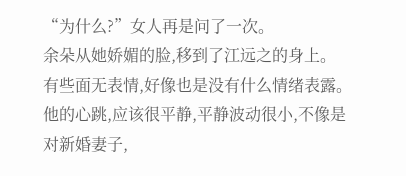“为什么?”女人再是问了一次。
余朵从她娇媚的脸,移到了江远之的身上。
有些面无表情,好像也是没有什么情绪表露。
他的心跳,应该很平静,平静波动很小,不像是对新婚妻子,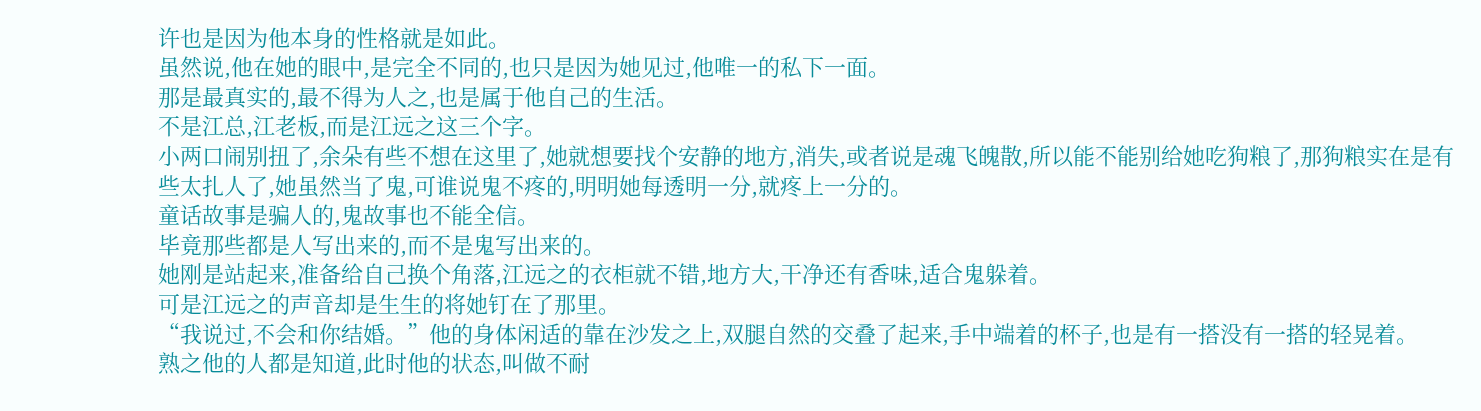许也是因为他本身的性格就是如此。
虽然说,他在她的眼中,是完全不同的,也只是因为她见过,他唯一的私下一面。
那是最真实的,最不得为人之,也是属于他自己的生活。
不是江总,江老板,而是江远之这三个字。
小两口闹别扭了,余朵有些不想在这里了,她就想要找个安静的地方,消失,或者说是魂飞魄散,所以能不能别给她吃狗粮了,那狗粮实在是有些太扎人了,她虽然当了鬼,可谁说鬼不疼的,明明她每透明一分,就疼上一分的。
童话故事是骗人的,鬼故事也不能全信。
毕竟那些都是人写出来的,而不是鬼写出来的。
她刚是站起来,准备给自己换个角落,江远之的衣柜就不错,地方大,干净还有香味,适合鬼躲着。
可是江远之的声音却是生生的将她钉在了那里。
“我说过,不会和你结婚。”他的身体闲适的靠在沙发之上,双腿自然的交叠了起来,手中端着的杯子,也是有一搭没有一搭的轻晃着。
熟之他的人都是知道,此时他的状态,叫做不耐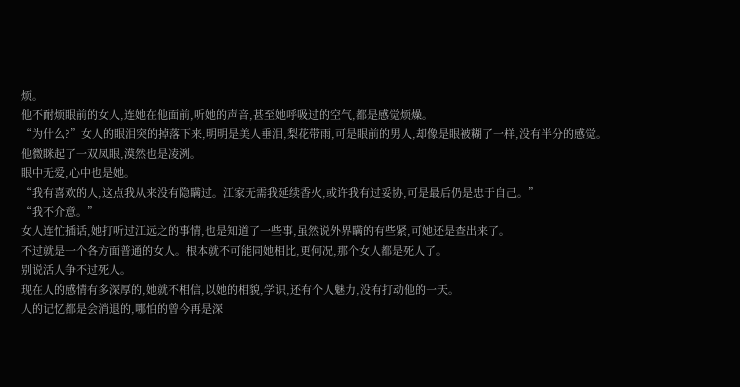烦。
他不耐烦眼前的女人,连她在他面前,听她的声音,甚至她呼吸过的空气,都是感觉烦燥。
“为什么?”女人的眼泪突的掉落下来,明明是美人垂泪,梨花带雨,可是眼前的男人,却像是眼被糊了一样,没有半分的感觉。
他微眯起了一双凤眼,漠然也是凌洌。
眼中无爱,心中也是她。
“我有喜欢的人,这点我从来没有隐瞒过。江家无需我延续香火,或许我有过妥协,可是最后仍是忠于自己。”
“我不介意。”
女人连忙插话,她打听过江远之的事情,也是知道了一些事,虽然说外界瞒的有些紧,可她还是查出来了。
不过就是一个各方面普通的女人。根本就不可能同她相比,更何况,那个女人都是死人了。
别说活人争不过死人。
现在人的感情有多深厚的,她就不相信,以她的相貌,学识,还有个人魅力,没有打动他的一天。
人的记忆都是会消退的,哪怕的曾今再是深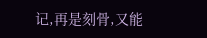记,再是刻骨,又能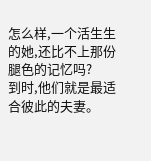怎么样,一个活生生的她,还比不上那份腿色的记忆吗?
到时,他们就是最适合彼此的夫妻。